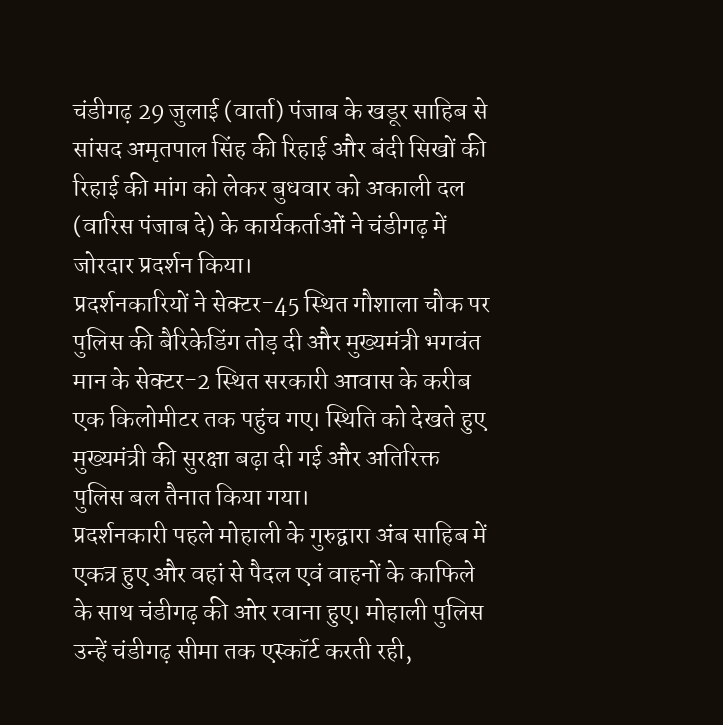चंडीगढ़ 29 जुलाई (वार्ता) पंजाब के खडूर साहिब से सांसद अमृतपाल सिंह की रिहाई और बंदी सिखों की रिहाई की मांग को लेकर बुधवार को अकाली दल (वारिस पंजाब दे) के कार्यकर्ताओं ने चंडीगढ़ में जोरदार प्रदर्शन किया।
प्रदर्शनकारियों ने सेक्टर-45 स्थित गौशाला चौक पर पुलिस की बैरिकेडिंग तोड़ दी और मुख्यमंत्री भगवंत मान के सेक्टर-2 स्थित सरकारी आवास के करीब एक किलोमीटर तक पहुंच गए। स्थिति को देखते हुए मुख्यमंत्री की सुरक्षा बढ़ा दी गई और अतिरिक्त पुलिस बल तैनात किया गया।
प्रदर्शनकारी पहले मोहाली के गुरुद्वारा अंब साहिब में एकत्र हुए और वहां से पैदल एवं वाहनों के काफिले के साथ चंडीगढ़ की ओर रवाना हुए। मोहाली पुलिस उन्हें चंडीगढ़ सीमा तक एस्कॉर्ट करती रही,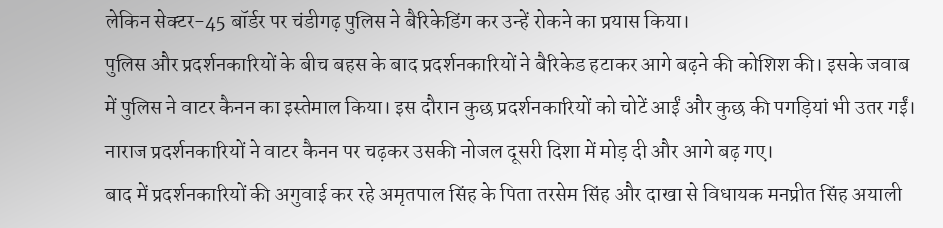लेकिन सेक्टर-45 बॉर्डर पर चंडीगढ़ पुलिस ने बैरिकेडिंग कर उन्हें रोकने का प्रयास किया।
पुलिस और प्रदर्शनकारियों के बीच बहस के बाद प्रदर्शनकारियों ने बैरिकेड हटाकर आगे बढ़ने की कोशिश की। इसके जवाब में पुलिस ने वाटर कैनन का इस्तेमाल किया। इस दौरान कुछ प्रदर्शनकारियों को चोटें आईं और कुछ की पगड़ियां भी उतर गईं। नाराज प्रदर्शनकारियों ने वाटर कैनन पर चढ़कर उसकी नोजल दूसरी दिशा में मोड़ दी और आगे बढ़ गए।
बाद में प्रदर्शनकारियों की अगुवाई कर रहे अमृतपाल सिंह के पिता तरसेम सिंह और दाखा से विधायक मनप्रीत सिंह अयाली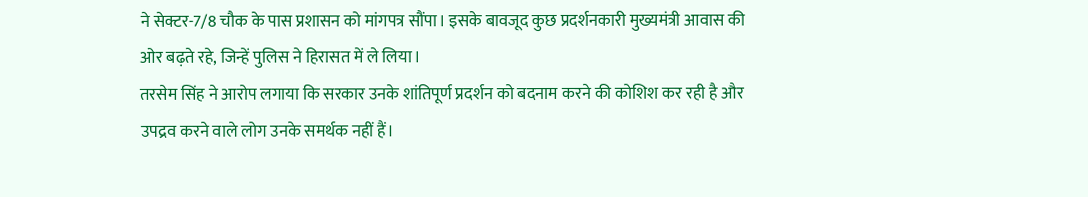ने सेक्टर-7/8 चौक के पास प्रशासन को मांगपत्र सौंपा। इसके बावजूद कुछ प्रदर्शनकारी मुख्यमंत्री आवास की ओर बढ़ते रहे, जिन्हें पुलिस ने हिरासत में ले लिया।
तरसेम सिंह ने आरोप लगाया कि सरकार उनके शांतिपूर्ण प्रदर्शन को बदनाम करने की कोशिश कर रही है और उपद्रव करने वाले लोग उनके समर्थक नहीं हैं।